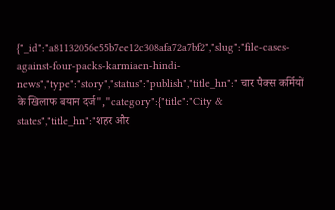{"_id":"a81132056e55b7ee12c308afa72a7bf2","slug":"file-cases-against-four-packs-karmiaen-hindi-news","type":"story","status":"publish","title_hn":" चार पैक्स कर्मियों के खिलाफ बयान दर्ज","category":{"title":"City & states","title_hn":"शहर और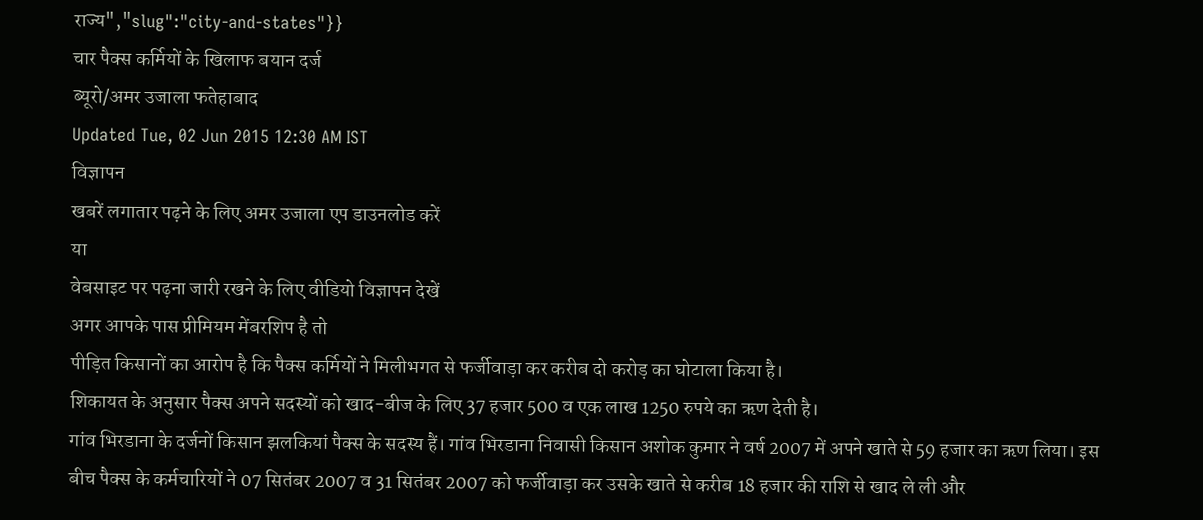राज्य","slug":"city-and-states"}}
चार पैक्स कर्मियों के खिलाफ बयान दर्ज
ब्यूरो/अमर उजाला फतेहाबाद
Updated Tue, 02 Jun 2015 12:30 AM IST
विज्ञापन
खबरें लगातार पढ़ने के लिए अमर उजाला एप डाउनलोड करें
या
वेबसाइट पर पढ़ना जारी रखने के लिए वीडियो विज्ञापन देखें
अगर आपके पास प्रीमियम मेंबरशिप है तो
पीड़ित किसानों का आरोप है कि पैक्स कर्मियों ने मिलीभगत से फर्जीवाड़ा कर करीब दो करोड़ का घोटाला किया है।
शिकायत के अनुसार पैक्स अपने सदस्यों को खाद-बीज के लिए 37 हजार 500 व एक लाख 1250 रुपये का ऋण देती है।
गांव भिरडाना के दर्जनों किसान झलकियां पैक्स के सदस्य हैं। गांव भिरडाना निवासी किसान अशोक कुमार ने वर्ष 2007 में अपने खाते से 59 हजार का ऋण लिया। इस बीच पैक्स के कर्मचारियों ने 07 सितंबर 2007 व 31 सितंबर 2007 को फर्जीवाड़ा कर उसके खाते से करीब 18 हजार की राशि से खाद ले ली और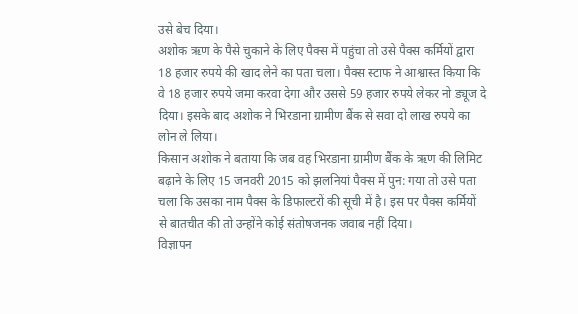उसे बेच दिया।
अशोक ऋण के पैसे चुकाने के लिए पैक्स में पहुंचा तो उसे पैक्स कर्मियों द्वारा 18 हजार रुपये की खाद लेने का पता चला। पैक्स स्टाफ ने आश्वास्त किया कि वे 18 हजार रुपये जमा करवा देगा और उससे 59 हजार रुपये लेकर नो ड्यूज दे दिया। इसके बाद अशोक ने भिरडाना ग्रामीण बैंक से सवा दो लाख रुपये का लोन ले लिया।
किसान अशोक ने बताया कि जब वह भिरडाना ग्रामीण बैंक के ऋण की लिमिट बढ़ाने के लिए 15 जनवरी 2015 को झलनियां पैक्स में पुन: गया तो उसे पता चला कि उसका नाम पैक्स के डिफाल्टरों की सूची में है। इस पर पैक्स कर्मियों से बातचीत की तो उन्होंने कोई संतोषजनक जवाब नहीं दिया।
विज्ञापन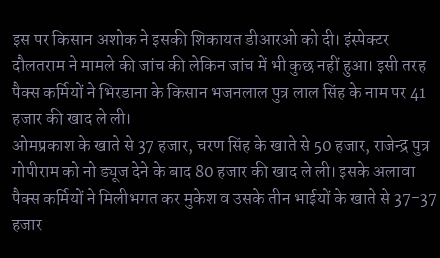इस पर किसान अशोक ने इसकी शिकायत डीआरओ को दी। इंस्पेक्टर दौलतराम ने मामले की जांच की लेकिन जांच में भी कुछ नहीं हुआ। इसी तरह पैक्स कर्मियों ने भिरडाना के किसान भजनलाल पुत्र लाल सिंह के नाम पर 41 हजार की खाद ले ली।
ओमप्रकाश के खाते से 37 हजार, चरण सिंह के खाते से 50 हजार, राजेन्द्र पुत्र गोपीराम को नो ड्यूज देने के बाद 80 हजार की खाद ले ली। इसके अलावा पैक्स कर्मियों ने मिलीभगत कर मुकेश व उसके तीन भाईयों के खाते से 37-37 हजार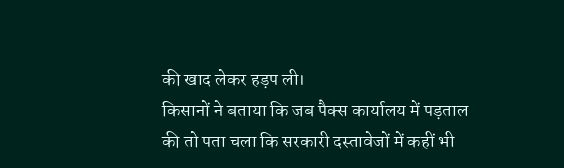की खाद लेकर हड़प ली।
किसानों ने बताया कि जब पैक्स कार्यालय में पड़ताल की तो पता चला कि सरकारी दस्तावेजों में कहीं भी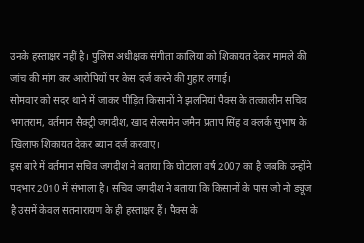उनके हस्ताक्षर नहीं है। पुलिस अधीक्षक संगीता कालिया को शिकायत देकर मामले की जांच की मांग कर आरोपियों पर केस दर्ज करने की गुहार लगाई।
सोमवार को सदर थाने में जाकर पीड़ित किसानों ने झलनियां पैक्स के तत्कालीन सचिव भगतराम, वर्तमान सैक्ट्री जगदीश, खाद सेल्समेन जमैन प्रताप सिंह व क्लर्क सुभाष के खिलाफ शिकायत देकर ब्यान दर्ज करवाए।
इस बारे में वर्तमान सचिव जगदीश ने बताया कि घोटाला वर्ष 2007 का है जबकि उन्होंने पदभार 2010 में संभाला है। सचिव जगदीश ने बताया कि किसानों के पास जो नो ड्यूज है उसमें केवल सतनारायण के ही हस्ताक्षर हैं। पैक्स के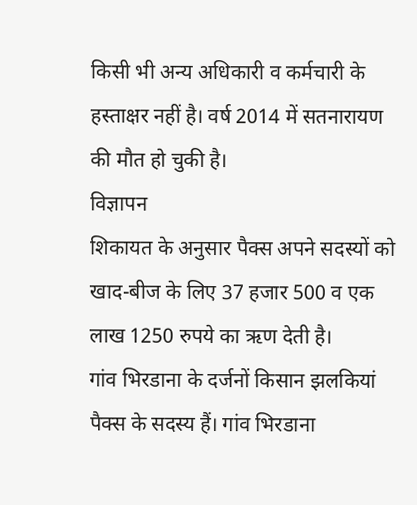किसी भी अन्य अधिकारी व कर्मचारी के हस्ताक्षर नहीं है। वर्ष 2014 में सतनारायण की मौत हो चुकी है।
विज्ञापन
शिकायत के अनुसार पैक्स अपने सदस्यों को खाद-बीज के लिए 37 हजार 500 व एक लाख 1250 रुपये का ऋण देती है।
गांव भिरडाना के दर्जनों किसान झलकियां पैक्स के सदस्य हैं। गांव भिरडाना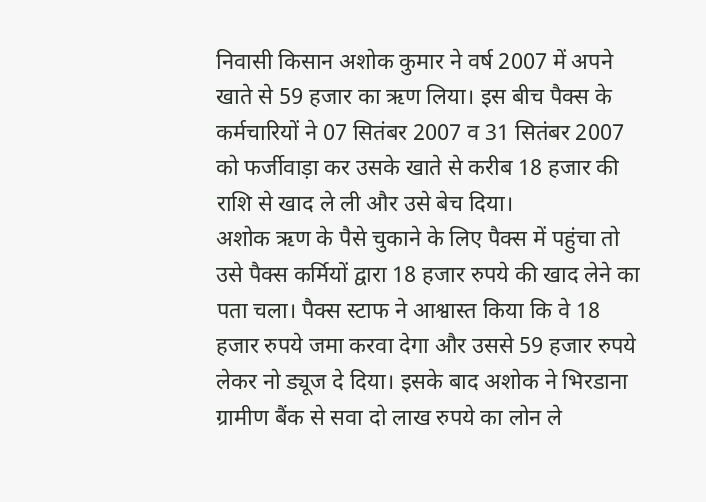निवासी किसान अशोक कुमार ने वर्ष 2007 में अपने खाते से 59 हजार का ऋण लिया। इस बीच पैक्स के कर्मचारियों ने 07 सितंबर 2007 व 31 सितंबर 2007 को फर्जीवाड़ा कर उसके खाते से करीब 18 हजार की राशि से खाद ले ली और उसे बेच दिया।
अशोक ऋण के पैसे चुकाने के लिए पैक्स में पहुंचा तो उसे पैक्स कर्मियों द्वारा 18 हजार रुपये की खाद लेने का पता चला। पैक्स स्टाफ ने आश्वास्त किया कि वे 18 हजार रुपये जमा करवा देगा और उससे 59 हजार रुपये लेकर नो ड्यूज दे दिया। इसके बाद अशोक ने भिरडाना ग्रामीण बैंक से सवा दो लाख रुपये का लोन ले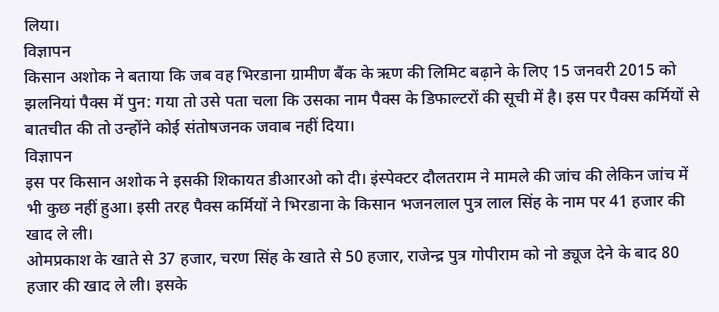लिया।
विज्ञापन
किसान अशोक ने बताया कि जब वह भिरडाना ग्रामीण बैंक के ऋण की लिमिट बढ़ाने के लिए 15 जनवरी 2015 को झलनियां पैक्स में पुन: गया तो उसे पता चला कि उसका नाम पैक्स के डिफाल्टरों की सूची में है। इस पर पैक्स कर्मियों से बातचीत की तो उन्होंने कोई संतोषजनक जवाब नहीं दिया।
विज्ञापन
इस पर किसान अशोक ने इसकी शिकायत डीआरओ को दी। इंस्पेक्टर दौलतराम ने मामले की जांच की लेकिन जांच में भी कुछ नहीं हुआ। इसी तरह पैक्स कर्मियों ने भिरडाना के किसान भजनलाल पुत्र लाल सिंह के नाम पर 41 हजार की खाद ले ली।
ओमप्रकाश के खाते से 37 हजार, चरण सिंह के खाते से 50 हजार, राजेन्द्र पुत्र गोपीराम को नो ड्यूज देने के बाद 80 हजार की खाद ले ली। इसके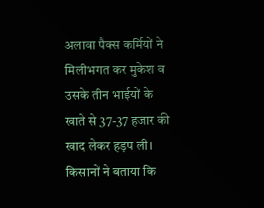अलावा पैक्स कर्मियों ने मिलीभगत कर मुकेश व उसके तीन भाईयों के खाते से 37-37 हजार की खाद लेकर हड़प ली।
किसानों ने बताया कि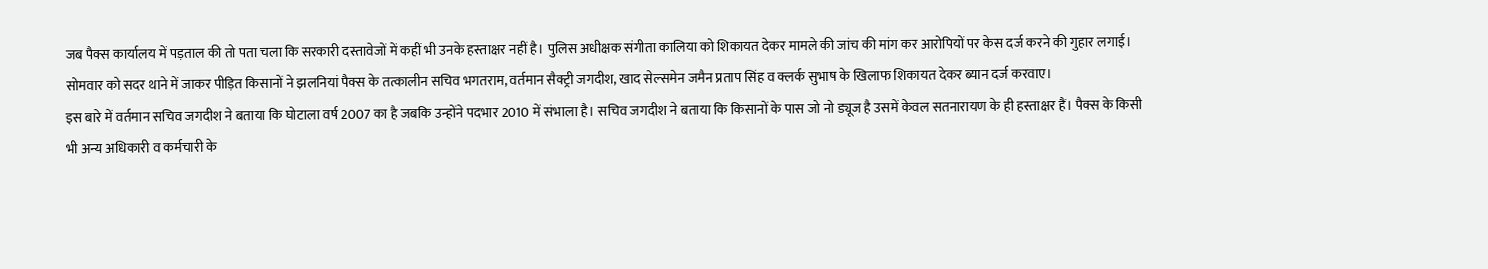जब पैक्स कार्यालय में पड़ताल की तो पता चला कि सरकारी दस्तावेजों में कहीं भी उनके हस्ताक्षर नहीं है। पुलिस अधीक्षक संगीता कालिया को शिकायत देकर मामले की जांच की मांग कर आरोपियों पर केस दर्ज करने की गुहार लगाई।
सोमवार को सदर थाने में जाकर पीड़ित किसानों ने झलनियां पैक्स के तत्कालीन सचिव भगतराम, वर्तमान सैक्ट्री जगदीश, खाद सेल्समेन जमैन प्रताप सिंह व क्लर्क सुभाष के खिलाफ शिकायत देकर ब्यान दर्ज करवाए।
इस बारे में वर्तमान सचिव जगदीश ने बताया कि घोटाला वर्ष 2007 का है जबकि उन्होंने पदभार 2010 में संभाला है। सचिव जगदीश ने बताया कि किसानों के पास जो नो ड्यूज है उसमें केवल सतनारायण के ही हस्ताक्षर हैं। पैक्स के किसी भी अन्य अधिकारी व कर्मचारी के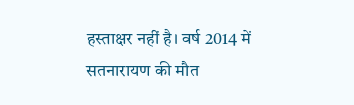हस्ताक्षर नहीं है। वर्ष 2014 में सतनारायण की मौत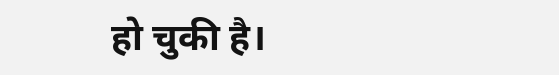हो चुकी है।